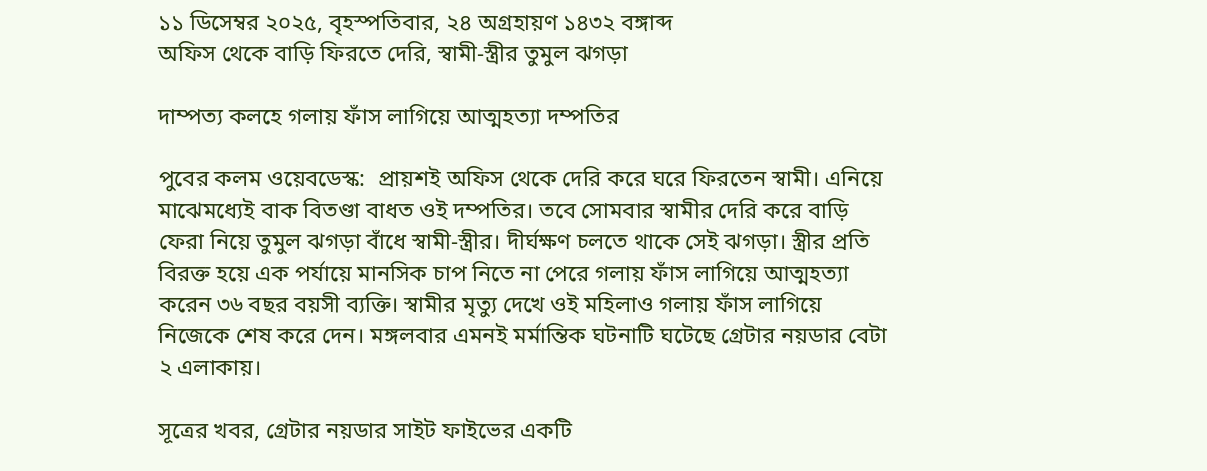১১ ডিসেম্বর ২০২৫, বৃহস্পতিবার, ২৪ অগ্রহায়ণ ১৪৩২ বঙ্গাব্দ
অফিস থেকে বাড়ি ফিরতে দেরি, স্বামী-স্ত্রীর তুমুল ঝগড়া

দাম্পত্য কলহে গলায় ফাঁস লাগিয়ে আত্মহত্যা দম্পতির

পুবের কলম ওয়েবডেস্ক:  প্রায়শই অফিস থেকে দেরি করে ঘরে ফিরতেন স্বামী। এনিয়ে মাঝেমধ্যেই বাক বিতণ্ডা বাধত ওই দম্পতির। তবে সোমবার স্বামীর দেরি করে বাড়ি ফেরা নিয়ে তুমুল ঝগড়া বাঁধে স্বামী-স্ত্রীর। দীর্ঘক্ষণ চলতে থাকে সেই ঝগড়া। স্ত্রীর প্রতি বিরক্ত হয়ে এক পর্যায়ে মানসিক চাপ নিতে না পেরে গলায় ফাঁস লাগিয়ে আত্মহত্যা করেন ৩৬ বছর বয়সী ব্যক্তি। স্বামীর মৃত্যু দেখে ওই মহিলাও গলায় ফাঁস লাগিয়ে নিজেকে শেষ করে দেন। মঙ্গলবার এমনই মর্মান্তিক ঘটনাটি ঘটেছে গ্রেটার নয়ডার বেটা ২ এলাকায়।

সূত্রের খবর, গ্রেটার নয়ডার সাইট ফাইভের একটি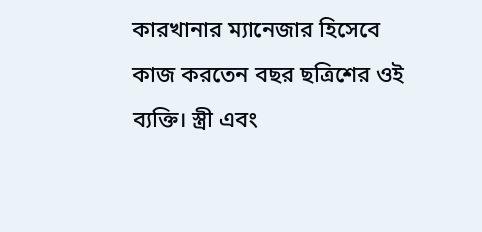কারখানার ম্যানেজার হিসেবে কাজ করতেন বছর ছত্রিশের ওই ব্যক্তি। স্ত্রী এবং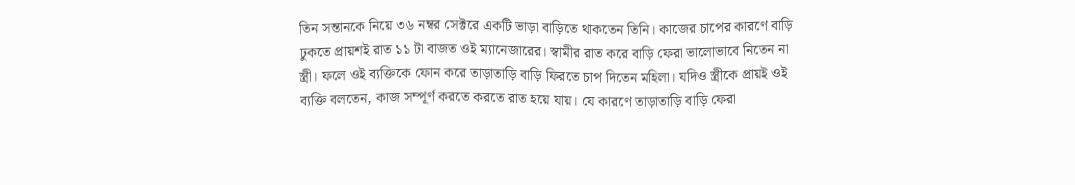তিন সন্তানকে নিয়ে ৩৬ নম্বর সেক্টরে একটি ভাড়া বাড়িতে থাকতেন তিনি। কাজের চাপের কারণে বাড়ি ঢুকতে প্রায়শই রাত ১১ টা বাজত ওই ম্যানেজারের। স্বামীর রাত করে বাড়ি ফেরা ভালোভাবে নিতেন না স্ত্রী। ফলে ওই ব্যক্তিকে ফোন করে তাড়াতাড়ি বাড়ি ফিরতে চাপ দিতেন মহিলা। যদিও স্ত্রীকে প্রায়ই ওই ব্যক্তি বলতেন, কাজ সম্পূর্ণ করতে করতে রাত হয়ে যায়। যে কারণে তাড়াতাড়ি বাড়ি ফেরা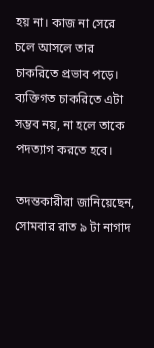হয় না। কাজ না সেরে চলে আসলে তার চাকরিতে প্রভাব পড়ে। ব্যক্তিগত চাকরিতে এটা সম্ভব নয়, না হলে তাকে পদত্যাগ করতে হবে।

তদন্তকারীরা জানিয়েছেন, সোমবার রাত ৯ টা নাগাদ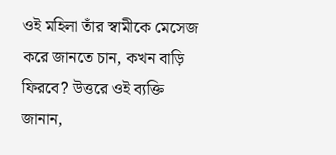ওই মহিলা তাঁর স্বামীকে মেসেজ করে জানতে চান, কখন বাড়ি ফিরবে? উত্তরে ওই ব্যক্তি জানান,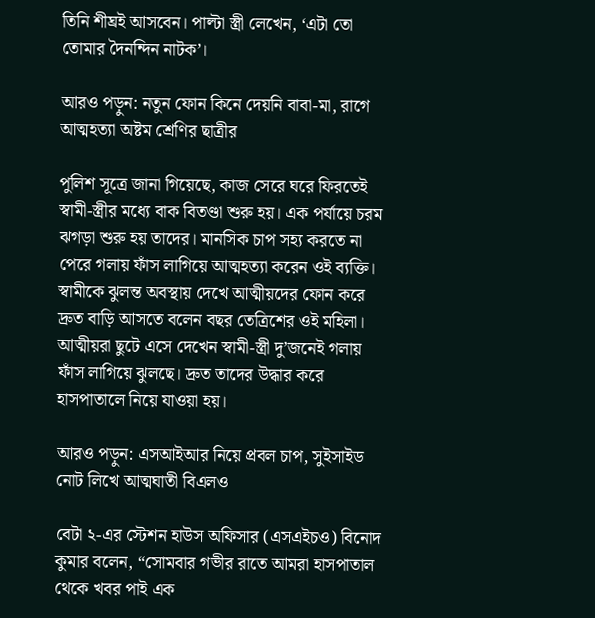তিনি শীঘ্রই আসবেন। পাল্টা স্ত্রী লেখেন, ‘এটা তো তোমার দৈনন্দিন নাটক’।

আরও পড়ুন: নতুন ফোন কিনে দেয়নি বাবা-মা, রাগে আত্মহত্যা অষ্টম শ্রেণির ছাত্রীর

পুলিশ সূত্রে জানা গিয়েছে, কাজ সেরে ঘরে ফিরতেই স্বামী-স্ত্রীর মধ্যে বাক বিতণ্ডা শুরু হয়। এক পর্যায়ে চরম ঝগড়া শুরু হয় তাদের। মানসিক চাপ সহ্য করতে না পেরে গলায় ফাঁস লাগিয়ে আত্মহত্যা করেন ওই ব্যক্তি। স্বামীকে ঝুলন্ত অবস্থায় দেখে আত্মীয়দের ফোন করে দ্রুত বাড়ি আসতে বলেন বছর তেত্রিশের ওই মহিলা। আত্মীয়রা ছুটে এসে দেখেন স্বামী-স্ত্রী দু’জনেই গলায় ফাঁস লাগিয়ে ঝুলছে। দ্রুত তাদের উদ্ধার করে হাসপাতালে নিয়ে যাওয়া হয়।

আরও পড়ুন: এসআইআর নিয়ে প্রবল চাপ, সুইসাইড নোট লিখে আত্মঘাতী বিএলও

বেটা ২-এর স্টেশন হাউস অফিসার (এসএইচও) বিনোদ কুমার বলেন, “সোমবার গভীর রাতে আমরা হাসপাতাল থেকে খবর পাই এক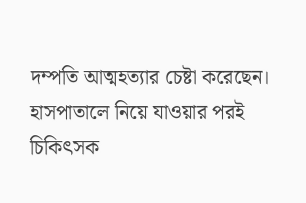দম্পতি আত্মহত্যার চেষ্টা করেছেন। হাসপাতালে নিয়ে যাওয়ার পরই চিকিৎসক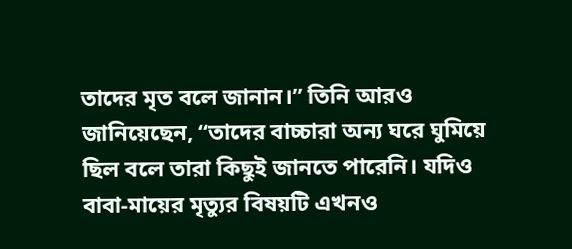তাদের মৃত বলে জানান।” তিনি আরও জানিয়েছেন, “তাদের বাচ্চারা অন্য ঘরে ঘুমিয়ে ছিল বলে তারা কিছুই জানতে পারেনি। যদিও বাবা-মায়ের মৃত্যুর বিষয়টি এখনও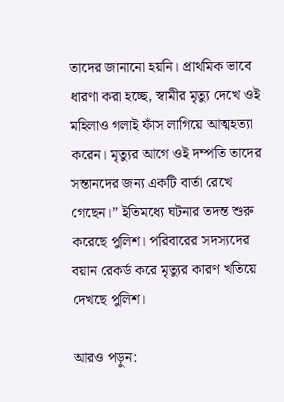তাদের জানানো হয়নি। প্রাথমিক ভাবে ধারণা করা হচ্ছে, স্বামীর মৃত্যু দেখে ওই মহিলাও গলাই ফাঁস লাগিয়ে আত্মহত্যা করেন। মৃত্যুর আগে ওই দম্পতি তাদের সন্তানদের জন্য একটি বার্তা রেখে গেছেন।” ইতিমধ্যে ঘটনার তদন্ত শুরু করেছে পুলিশ। পরিবারের সদস্যদের বয়ান রেকর্ড করে মৃত্যুর কারণ খতিয়ে দেখছে পুলিশ।

আরও পড়ুন: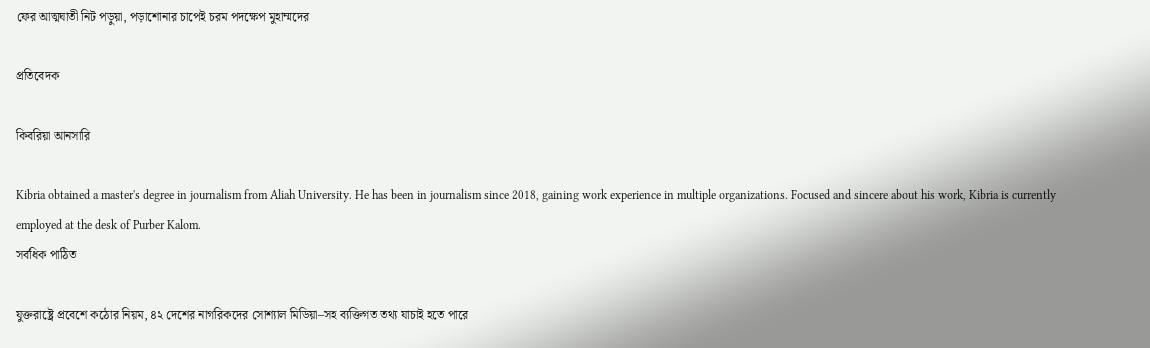ফের আত্মঘাতী নিট পড়ুয়া, পড়াশোনার চাপেই চরম পদক্ষেপ মুহাম্মদের

প্রতিবেদক

কিবরিয়া আনসারি

Kibria obtained a master's degree in journalism from Aliah University. He has been in journalism since 2018, gaining work experience in multiple organizations. Focused and sincere about his work, Kibria is currently employed at the desk of Purber Kalom.
সর্বধিক পাঠিত

যুক্তরাষ্ট্রে প্রবেশে কঠোর নিয়ম, ৪২ দেশের নাগরিকদের সোশ্যাল মিডিয়া–সহ ব্যক্তিগত তথ্য যাচাই হতে পারে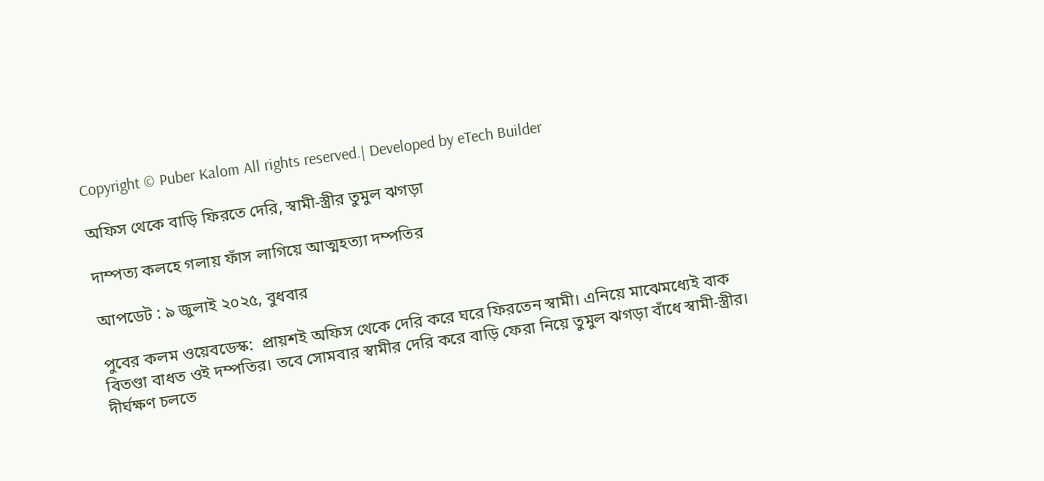Copyright © Puber Kalom All rights reserved.| Developed by eTech Builder

অফিস থেকে বাড়ি ফিরতে দেরি, স্বামী-স্ত্রীর তুমুল ঝগড়া

দাম্পত্য কলহে গলায় ফাঁস লাগিয়ে আত্মহত্যা দম্পতির

আপডেট : ৯ জুলাই ২০২৫, বুধবার

পুবের কলম ওয়েবডেস্ক:  প্রায়শই অফিস থেকে দেরি করে ঘরে ফিরতেন স্বামী। এনিয়ে মাঝেমধ্যেই বাক বিতণ্ডা বাধত ওই দম্পতির। তবে সোমবার স্বামীর দেরি করে বাড়ি ফেরা নিয়ে তুমুল ঝগড়া বাঁধে স্বামী-স্ত্রীর। দীর্ঘক্ষণ চলতে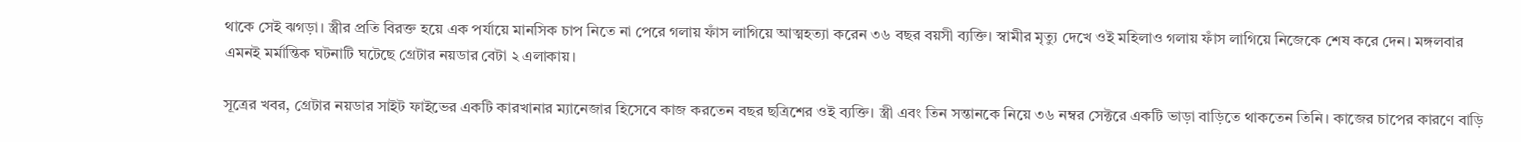থাকে সেই ঝগড়া। স্ত্রীর প্রতি বিরক্ত হয়ে এক পর্যায়ে মানসিক চাপ নিতে না পেরে গলায় ফাঁস লাগিয়ে আত্মহত্যা করেন ৩৬ বছর বয়সী ব্যক্তি। স্বামীর মৃত্যু দেখে ওই মহিলাও গলায় ফাঁস লাগিয়ে নিজেকে শেষ করে দেন। মঙ্গলবার এমনই মর্মান্তিক ঘটনাটি ঘটেছে গ্রেটার নয়ডার বেটা ২ এলাকায়।

সূত্রের খবর, গ্রেটার নয়ডার সাইট ফাইভের একটি কারখানার ম্যানেজার হিসেবে কাজ করতেন বছর ছত্রিশের ওই ব্যক্তি। স্ত্রী এবং তিন সন্তানকে নিয়ে ৩৬ নম্বর সেক্টরে একটি ভাড়া বাড়িতে থাকতেন তিনি। কাজের চাপের কারণে বাড়ি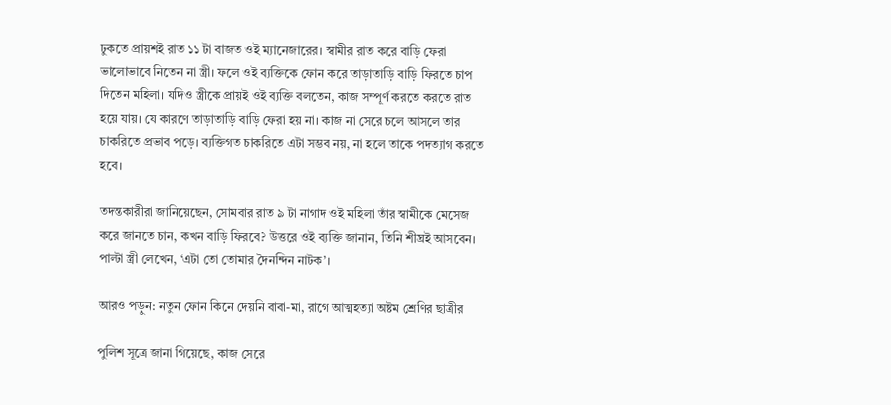ঢুকতে প্রায়শই রাত ১১ টা বাজত ওই ম্যানেজারের। স্বামীর রাত করে বাড়ি ফেরা ভালোভাবে নিতেন না স্ত্রী। ফলে ওই ব্যক্তিকে ফোন করে তাড়াতাড়ি বাড়ি ফিরতে চাপ দিতেন মহিলা। যদিও স্ত্রীকে প্রায়ই ওই ব্যক্তি বলতেন, কাজ সম্পূর্ণ করতে করতে রাত হয়ে যায়। যে কারণে তাড়াতাড়ি বাড়ি ফেরা হয় না। কাজ না সেরে চলে আসলে তার চাকরিতে প্রভাব পড়ে। ব্যক্তিগত চাকরিতে এটা সম্ভব নয়, না হলে তাকে পদত্যাগ করতে হবে।

তদন্তকারীরা জানিয়েছেন, সোমবার রাত ৯ টা নাগাদ ওই মহিলা তাঁর স্বামীকে মেসেজ করে জানতে চান, কখন বাড়ি ফিরবে? উত্তরে ওই ব্যক্তি জানান, তিনি শীঘ্রই আসবেন। পাল্টা স্ত্রী লেখেন, ‘এটা তো তোমার দৈনন্দিন নাটক’।

আরও পড়ুন: নতুন ফোন কিনে দেয়নি বাবা-মা, রাগে আত্মহত্যা অষ্টম শ্রেণির ছাত্রীর

পুলিশ সূত্রে জানা গিয়েছে, কাজ সেরে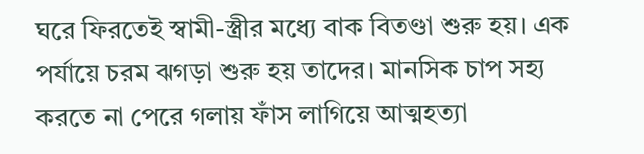ঘরে ফিরতেই স্বামী-স্ত্রীর মধ্যে বাক বিতণ্ডা শুরু হয়। এক পর্যায়ে চরম ঝগড়া শুরু হয় তাদের। মানসিক চাপ সহ্য করতে না পেরে গলায় ফাঁস লাগিয়ে আত্মহত্যা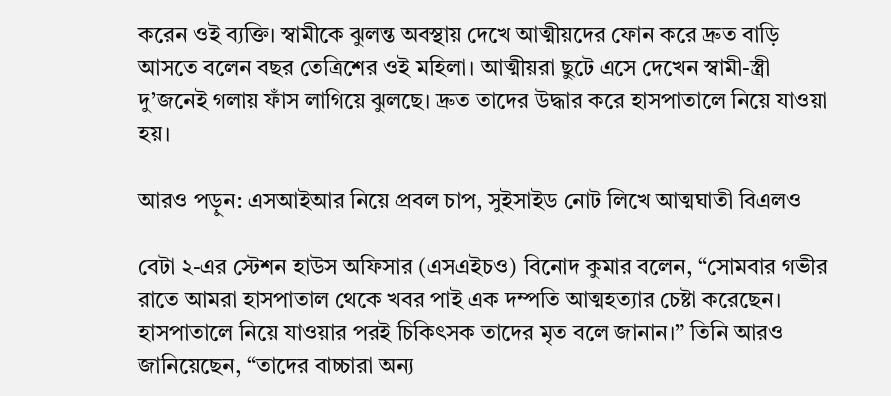করেন ওই ব্যক্তি। স্বামীকে ঝুলন্ত অবস্থায় দেখে আত্মীয়দের ফোন করে দ্রুত বাড়ি আসতে বলেন বছর তেত্রিশের ওই মহিলা। আত্মীয়রা ছুটে এসে দেখেন স্বামী-স্ত্রী দু’জনেই গলায় ফাঁস লাগিয়ে ঝুলছে। দ্রুত তাদের উদ্ধার করে হাসপাতালে নিয়ে যাওয়া হয়।

আরও পড়ুন: এসআইআর নিয়ে প্রবল চাপ, সুইসাইড নোট লিখে আত্মঘাতী বিএলও

বেটা ২-এর স্টেশন হাউস অফিসার (এসএইচও) বিনোদ কুমার বলেন, “সোমবার গভীর রাতে আমরা হাসপাতাল থেকে খবর পাই এক দম্পতি আত্মহত্যার চেষ্টা করেছেন। হাসপাতালে নিয়ে যাওয়ার পরই চিকিৎসক তাদের মৃত বলে জানান।” তিনি আরও জানিয়েছেন, “তাদের বাচ্চারা অন্য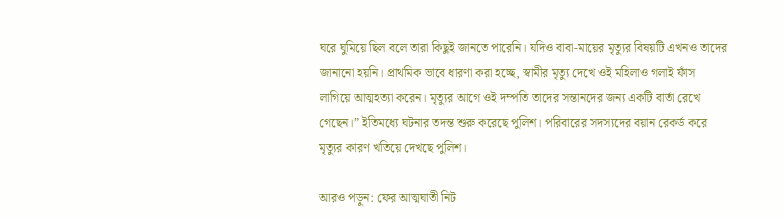ঘরে ঘুমিয়ে ছিল বলে তারা কিছুই জানতে পারেনি। যদিও বাবা-মায়ের মৃত্যুর বিষয়টি এখনও তাদের জানানো হয়নি। প্রাথমিক ভাবে ধারণা করা হচ্ছে, স্বামীর মৃত্যু দেখে ওই মহিলাও গলাই ফাঁস লাগিয়ে আত্মহত্যা করেন। মৃত্যুর আগে ওই দম্পতি তাদের সন্তানদের জন্য একটি বার্তা রেখে গেছেন।” ইতিমধ্যে ঘটনার তদন্ত শুরু করেছে পুলিশ। পরিবারের সদস্যদের বয়ান রেকর্ড করে মৃত্যুর কারণ খতিয়ে দেখছে পুলিশ।

আরও পড়ুন: ফের আত্মঘাতী নিট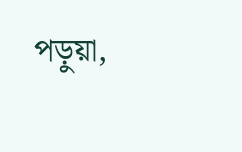পড়ুয়া,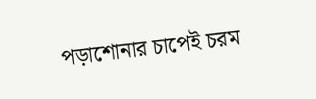পড়াশোনার চাপেই চরম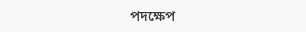পদক্ষেপ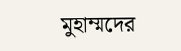মুহাম্মদের